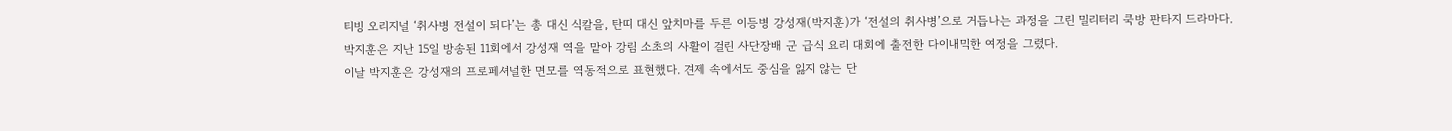티빙 오리지널 ‘취사병 전설이 되다’는 총 대신 식칼을, 탄띠 대신 앞치마를 두른 이등병 강성재(박지훈)가 ‘전설의 취사병’으로 거듭나는 과정을 그린 밀리터리 쿡방 판타지 드라마다.
박지훈은 지난 15일 방송된 11회에서 강성재 역을 맡아 강림 소초의 사활이 걸린 사단장배 군 급식 요리 대회에 출전한 다이내믹한 여정을 그렸다.
이날 박지훈은 강성재의 프로페셔널한 면모를 역동적으로 표현했다. 견제 속에서도 중심을 잃지 않는 단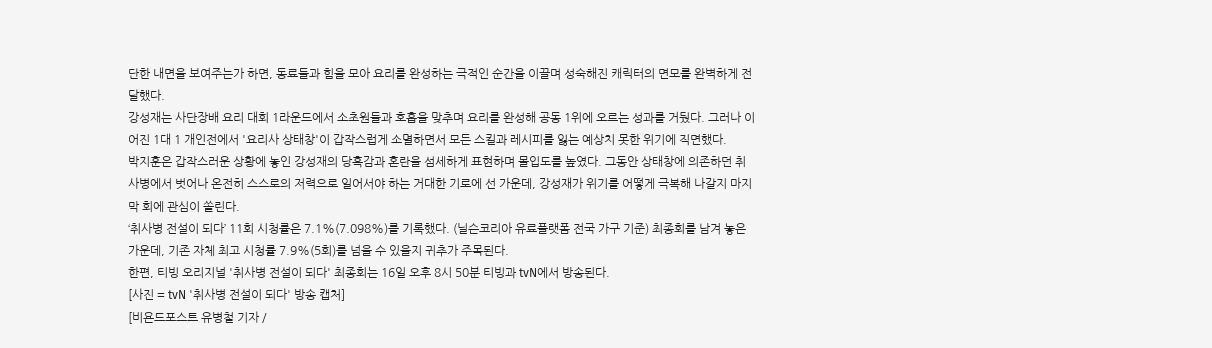단한 내면을 보여주는가 하면, 동료들과 힘을 모아 요리를 완성하는 극적인 순간을 이끌며 성숙해진 캐릭터의 면모를 완벽하게 전달했다.
강성재는 사단장배 요리 대회 1라운드에서 소초원들과 호흡을 맞추며 요리를 완성해 공동 1위에 오르는 성과를 거뒀다. 그러나 이어진 1대 1 개인전에서 '요리사 상태창'이 갑작스럽게 소멸하면서 모든 스킬과 레시피를 잃는 예상치 못한 위기에 직면했다.
박지훈은 갑작스러운 상황에 놓인 강성재의 당혹감과 혼란을 섬세하게 표현하며 몰입도를 높였다. 그동안 상태창에 의존하던 취사병에서 벗어나 온전히 스스로의 저력으로 일어서야 하는 거대한 기로에 선 가운데, 강성재가 위기를 어떻게 극복해 나갈지 마지막 회에 관심이 쏠린다.
‘취사병 전설이 되다’ 11회 시청률은 7.1%(7.098%)를 기록했다. (닐슨코리아 유료플랫폼 전국 가구 기준) 최종회를 남겨 놓은 가운데, 기존 자체 최고 시청률 7.9%(5회)를 넘을 수 있을지 귀추가 주목된다.
한편, 티빙 오리지널 '취사병 전설이 되다' 최종회는 16일 오후 8시 50분 티빙과 tvN에서 방송된다.
[사진 = tvN '취사병 전설이 되다' 방송 캡처]
[비욘드포스트 유병철 기자 /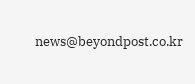news@beyondpost.co.kr